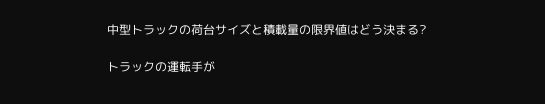中型トラックの荷台サイズと積載量の限界値はどう決まる?

トラックの運転手が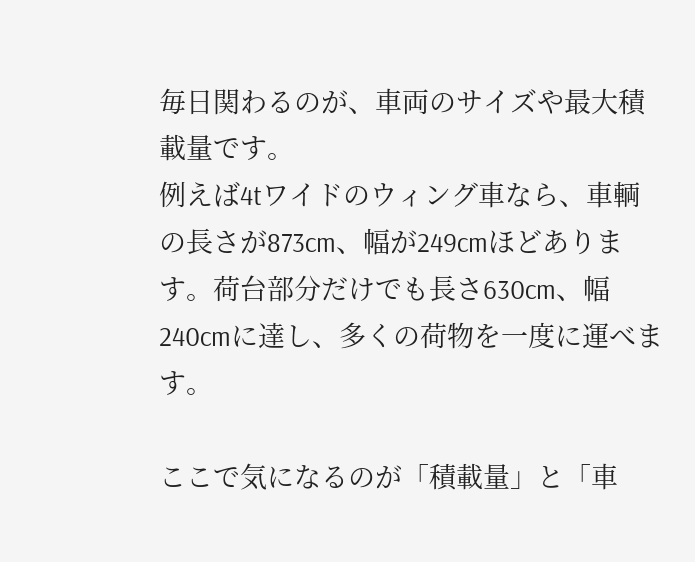毎日関わるのが、車両のサイズや最大積載量です。
例えば4tワイドのウィング車なら、車輌の長さが873cm、幅が249cmほどあります。荷台部分だけでも長さ630cm、幅240cmに達し、多くの荷物を一度に運べます。

ここで気になるのが「積載量」と「車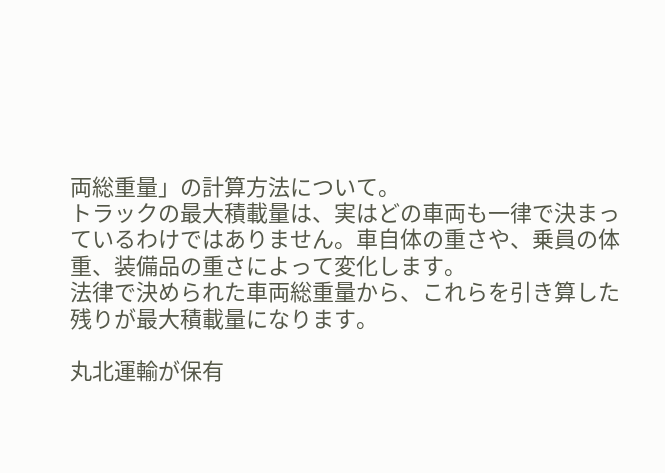両総重量」の計算方法について。
トラックの最大積載量は、実はどの車両も一律で決まっているわけではありません。車自体の重さや、乗員の体重、装備品の重さによって変化します。
法律で決められた車両総重量から、これらを引き算した残りが最大積載量になります。

丸北運輸が保有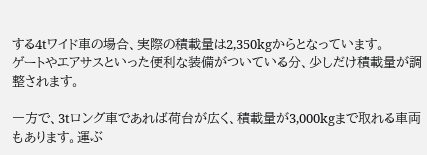する4tワイド車の場合、実際の積載量は2,350kgからとなっています。
ゲートやエアサスといった便利な装備がついている分、少しだけ積載量が調整されます。

一方で、3tロング車であれば荷台が広く、積載量が3,000kgまで取れる車両もあります。運ぶ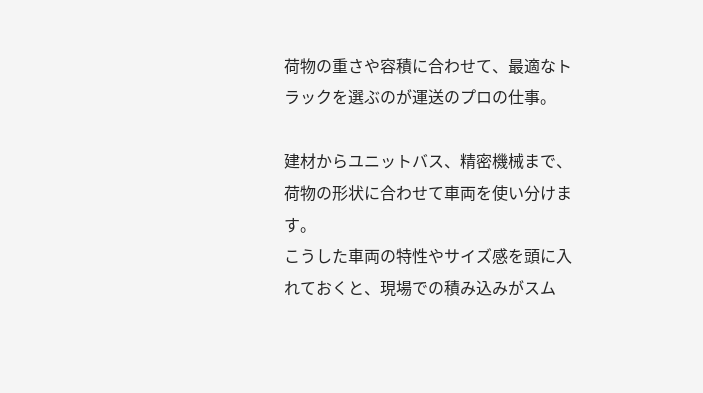荷物の重さや容積に合わせて、最適なトラックを選ぶのが運送のプロの仕事。

建材からユニットバス、精密機械まで、荷物の形状に合わせて車両を使い分けます。
こうした車両の特性やサイズ感を頭に入れておくと、現場での積み込みがスム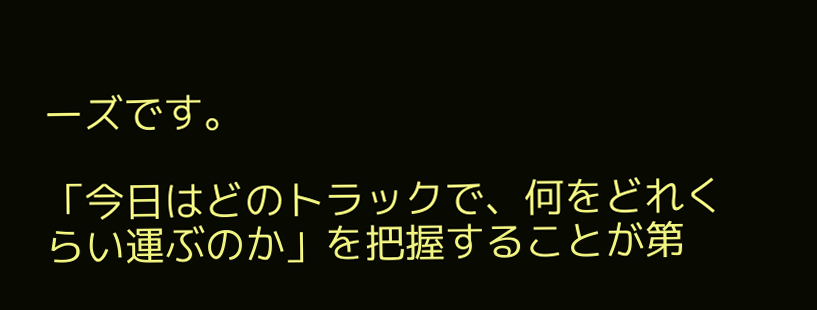ーズです。

「今日はどのトラックで、何をどれくらい運ぶのか」を把握することが第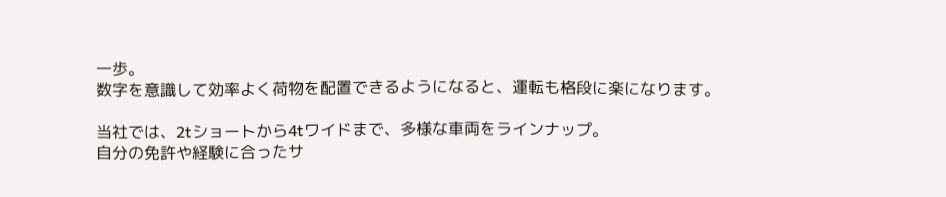一歩。
数字を意識して効率よく荷物を配置できるようになると、運転も格段に楽になります。

当社では、2tショートから4tワイドまで、多様な車両をラインナップ。
自分の免許や経験に合ったサ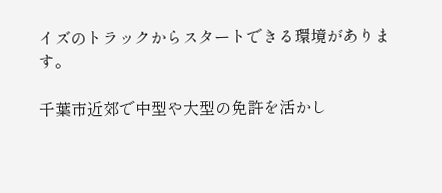イズのトラックからスタートできる環境があります。

千葉市近郊で中型や大型の免許を活かし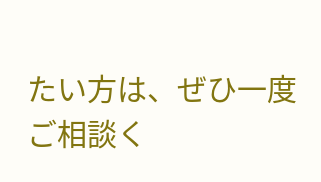たい方は、ぜひ一度ご相談く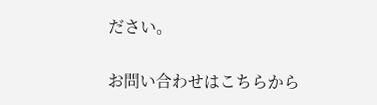ださい。

お問い合わせはこちらから